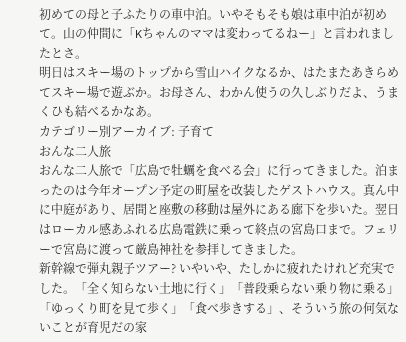初めての母と子ふたりの車中泊。いやそもそも娘は車中泊が初めて。山の仲間に「Kちゃんのママは変わってるねー」と言われましたとさ。
明日はスキー場のトップから雪山ハイクなるか、はたまたあきらめてスキー場で遊ぶか。お母さん、わかん使うの久しぶりだよ、うまくひも結べるかなあ。
カテゴリー別アーカイブ: 子育て
おんな二人旅
おんな二人旅で「広島で牡蠣を食べる会」に行ってきました。泊まったのは今年オープン予定の町屋を改装したゲストハウス。真ん中に中庭があり、居間と座敷の移動は屋外にある廊下を歩いた。翌日はローカル感あふれる広島電鉄に乗って終点の宮島口まで。フェリーで宮島に渡って厳島神社を参拝してきました。
新幹線で弾丸親子ツアー? いやいや、たしかに疲れたけれど充実でした。「全く知らない土地に行く」「普段乗らない乗り物に乗る」「ゆっくり町を見て歩く」「食べ歩きする」、そういう旅の何気ないことが育児だの家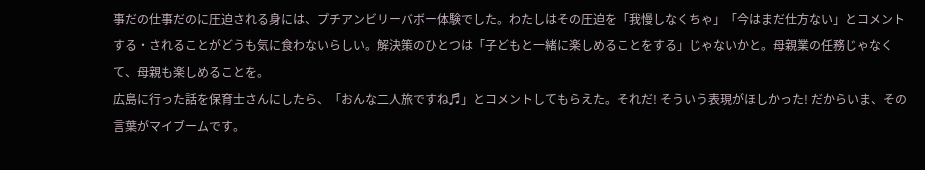事だの仕事だのに圧迫される身には、プチアンビリーバボー体験でした。わたしはその圧迫を「我慢しなくちゃ」「今はまだ仕方ない」とコメントする・されることがどうも気に食わないらしい。解決策のひとつは「子どもと一緒に楽しめることをする」じゃないかと。母親業の任務じゃなくて、母親も楽しめることを。
広島に行った話を保育士さんにしたら、「おんな二人旅ですね♬」とコメントしてもらえた。それだ! そういう表現がほしかった! だからいま、その言葉がマイブームです。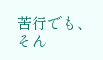苦行でも、そん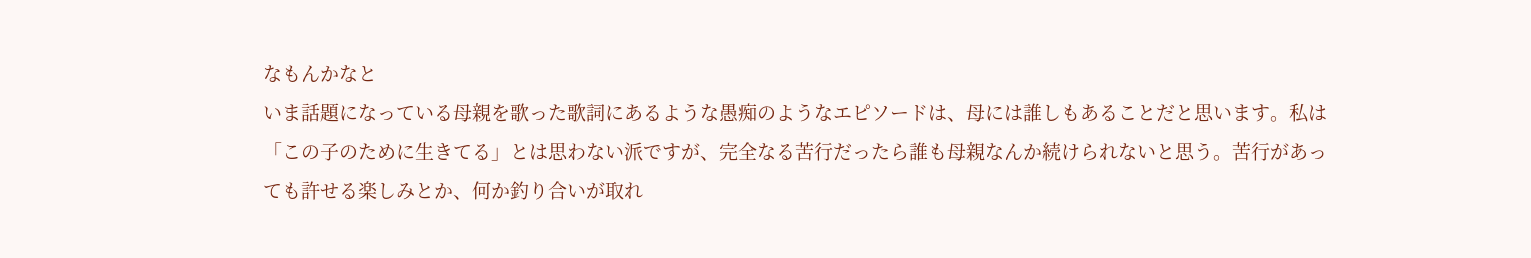なもんかなと
いま話題になっている母親を歌った歌詞にあるような愚痴のようなエピソードは、母には誰しもあることだと思います。私は「この子のために生きてる」とは思わない派ですが、完全なる苦行だったら誰も母親なんか続けられないと思う。苦行があっても許せる楽しみとか、何か釣り合いが取れ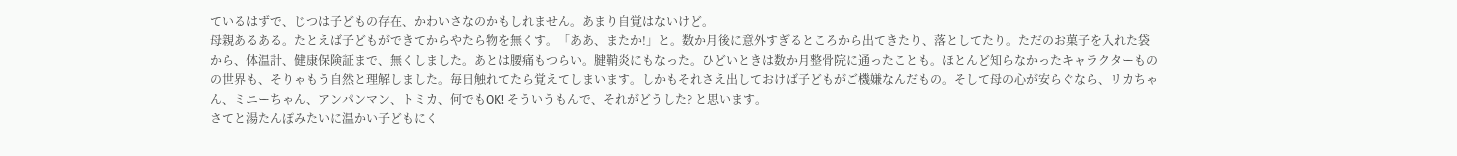ているはずで、じつは子どもの存在、かわいさなのかもしれません。あまり自覚はないけど。
母親あるある。たとえば子どもができてからやたら物を無くす。「ああ、またか!」と。数か月後に意外すぎるところから出てきたり、落としてたり。ただのお菓子を入れた袋から、体温計、健康保険証まで、無くしました。あとは腰痛もつらい。腱鞘炎にもなった。ひどいときは数か月整骨院に通ったことも。ほとんど知らなかったキャラクターものの世界も、そりゃもう自然と理解しました。毎日触れてたら覚えてしまいます。しかもそれさえ出しておけば子どもがご機嫌なんだもの。そして母の心が安らぐなら、リカちゃん、ミニーちゃん、アンパンマン、トミカ、何でもOK! そういうもんで、それがどうした? と思います。
さてと湯たんぽみたいに温かい子どもにく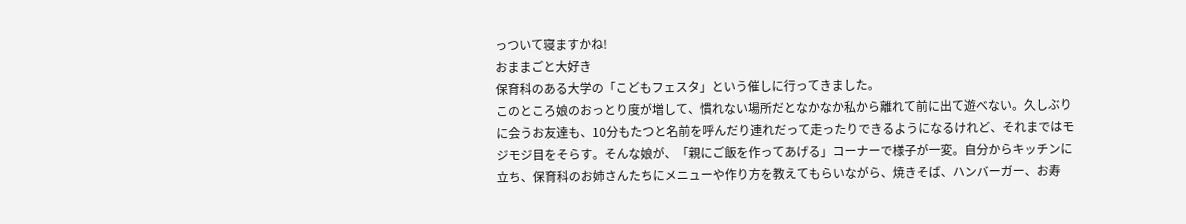っついて寝ますかね!
おままごと大好き
保育科のある大学の「こどもフェスタ」という催しに行ってきました。
このところ娘のおっとり度が増して、慣れない場所だとなかなか私から離れて前に出て遊べない。久しぶりに会うお友達も、10分もたつと名前を呼んだり連れだって走ったりできるようになるけれど、それまではモジモジ目をそらす。そんな娘が、「親にご飯を作ってあげる」コーナーで様子が一変。自分からキッチンに立ち、保育科のお姉さんたちにメニューや作り方を教えてもらいながら、焼きそば、ハンバーガー、お寿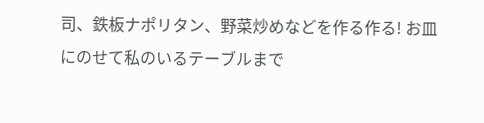司、鉄板ナポリタン、野菜炒めなどを作る作る! お皿にのせて私のいるテーブルまで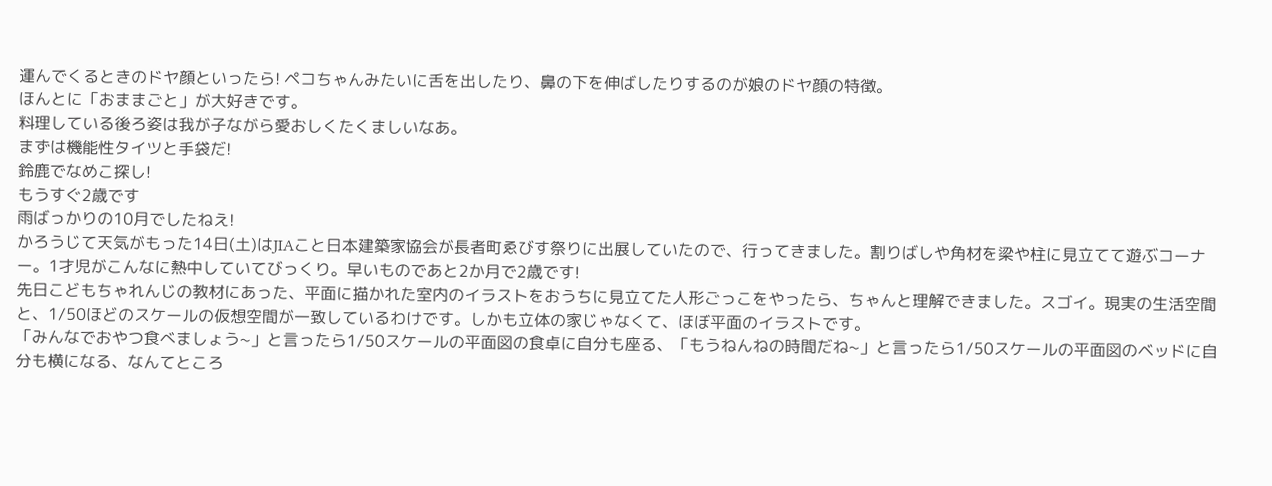運んでくるときのドヤ顔といったら! ペコちゃんみたいに舌を出したり、鼻の下を伸ばしたりするのが娘のドヤ顔の特徴。
ほんとに「おままごと」が大好きです。
料理している後ろ姿は我が子ながら愛おしくたくましいなあ。
まずは機能性タイツと手袋だ!
鈴鹿でなめこ探し!
もうすぐ2歳です
雨ばっかりの10月でしたねえ!
かろうじて天気がもった14日(土)はJIAこと日本建築家協会が長者町ゑびす祭りに出展していたので、行ってきました。割りばしや角材を梁や柱に見立てて遊ぶコーナー。1才児がこんなに熱中していてびっくり。早いものであと2か月で2歳です!
先日こどもちゃれんじの教材にあった、平面に描かれた室内のイラストをおうちに見立てた人形ごっこをやったら、ちゃんと理解できました。スゴイ。現実の生活空間と、1/50ほどのスケールの仮想空間が一致しているわけです。しかも立体の家じゃなくて、ほぼ平面のイラストです。
「みんなでおやつ食べましょう~」と言ったら1/50スケールの平面図の食卓に自分も座る、「もうねんねの時間だね~」と言ったら1/50スケールの平面図のベッドに自分も横になる、なんてところ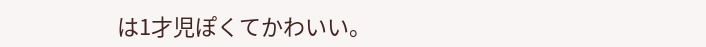は1才児ぽくてかわいい。